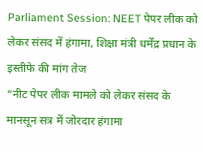Parliament Session: NEET पेपर लीक को लेकर संसद में हंगामा, शिक्षा मंत्री धर्मेंद्र प्रधान के इस्तीफे की मांग तेज
“नीट पेपर लीक मामले को लेकर संसद के मानसून सत्र में जोरदार हंगामा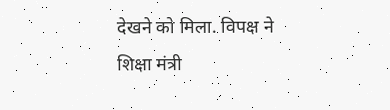देखने को मिला. विपक्ष ने शिक्षा मंत्री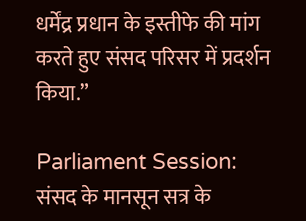धर्मेंद्र प्रधान के इस्तीफे की मांग करते हुए संसद परिसर में प्रदर्शन किया.”

Parliament Session: संसद के मानसून सत्र के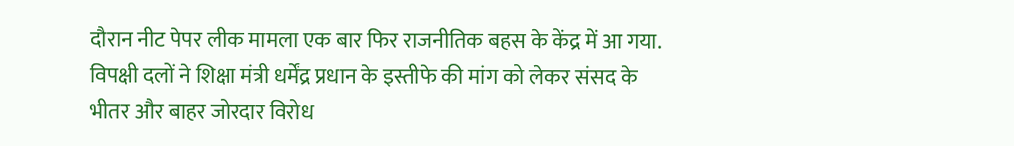दौरान नीट पेपर लीक मामला एक बार फिर राजनीतिक बहस के केंद्र में आ गया. विपक्षी दलों ने शिक्षा मंत्री धर्मेंद्र प्रधान के इस्तीफे की मांग को लेकर संसद के भीतर और बाहर जोरदार विरोध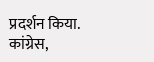प्रदर्शन किया. कांग्रेस,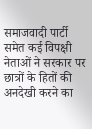समाजवादी पार्टी समेत कई विपक्षी नेताओं ने सरकार पर छात्रों के हितों की अनदेखी करने का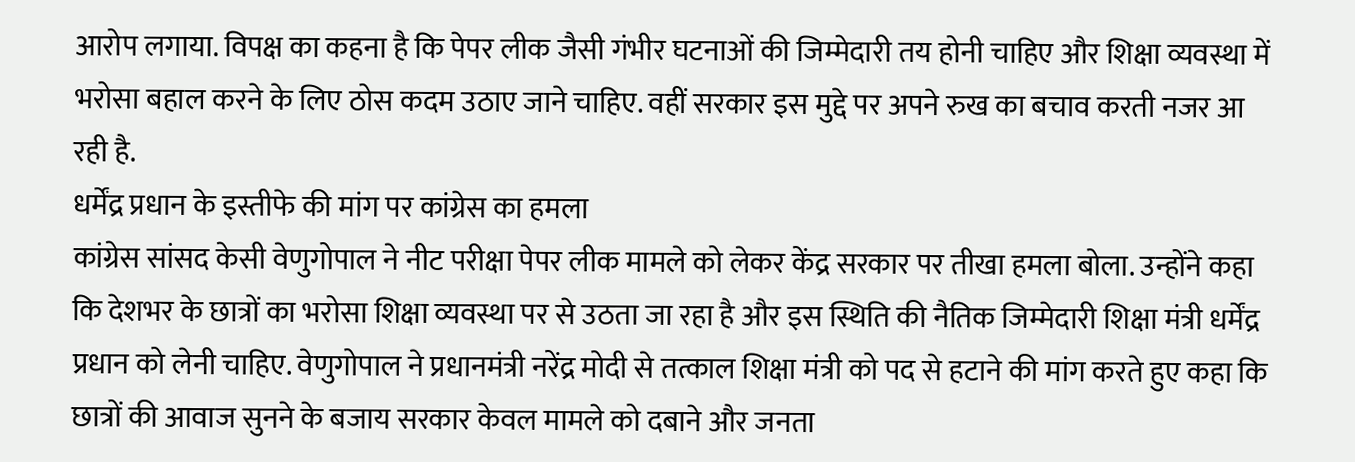आरोप लगाया. विपक्ष का कहना है कि पेपर लीक जैसी गंभीर घटनाओं की जिम्मेदारी तय होनी चाहिए और शिक्षा व्यवस्था में भरोसा बहाल करने के लिए ठोस कदम उठाए जाने चाहिए. वहीं सरकार इस मुद्दे पर अपने रुख का बचाव करती नजर आ रही है.
धर्मेंद्र प्रधान के इस्तीफे की मांग पर कांग्रेस का हमला
कांग्रेस सांसद केसी वेणुगोपाल ने नीट परीक्षा पेपर लीक मामले को लेकर केंद्र सरकार पर तीखा हमला बोला. उन्होंने कहा कि देशभर के छात्रों का भरोसा शिक्षा व्यवस्था पर से उठता जा रहा है और इस स्थिति की नैतिक जिम्मेदारी शिक्षा मंत्री धर्मेंद्र प्रधान को लेनी चाहिए. वेणुगोपाल ने प्रधानमंत्री नरेंद्र मोदी से तत्काल शिक्षा मंत्री को पद से हटाने की मांग करते हुए कहा कि छात्रों की आवाज सुनने के बजाय सरकार केवल मामले को दबाने और जनता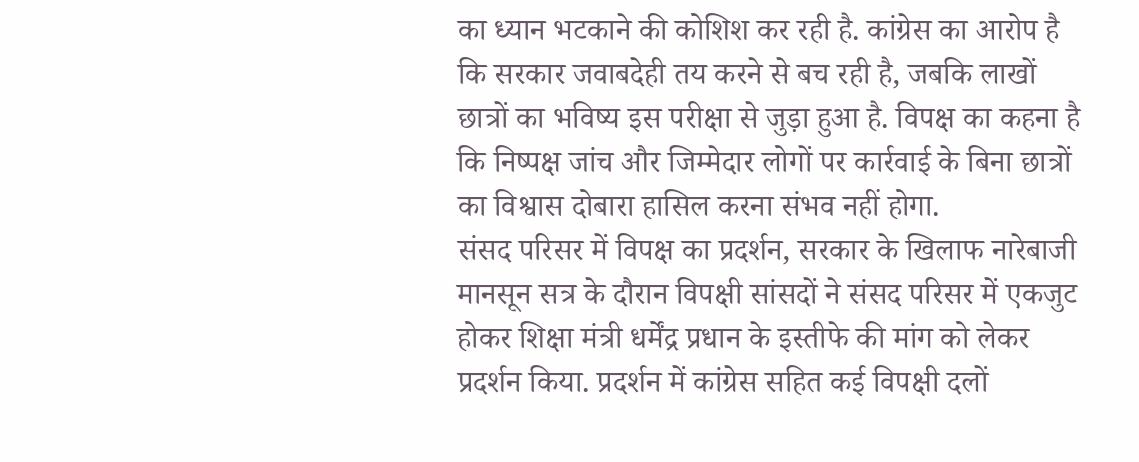का ध्यान भटकाने की कोशिश कर रही है. कांग्रेस का आरोप है कि सरकार जवाबदेही तय करने से बच रही है, जबकि लाखों छात्रों का भविष्य इस परीक्षा से जुड़ा हुआ है. विपक्ष का कहना है कि निष्पक्ष जांच और जिम्मेदार लोगों पर कार्रवाई के बिना छात्रों का विश्वास दोबारा हासिल करना संभव नहीं होगा.
संसद परिसर में विपक्ष का प्रदर्शन, सरकार के खिलाफ नारेबाजी
मानसून सत्र के दौरान विपक्षी सांसदों ने संसद परिसर में एकजुट होकर शिक्षा मंत्री धर्मेंद्र प्रधान के इस्तीफे की मांग को लेकर प्रदर्शन किया. प्रदर्शन में कांग्रेस सहित कई विपक्षी दलों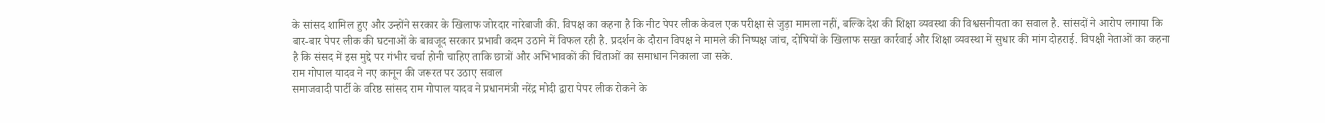के सांसद शामिल हुए और उन्होंने सरकार के खिलाफ जोरदार नारेबाजी की. विपक्ष का कहना है कि नीट पेपर लीक केवल एक परीक्षा से जुड़ा मामला नहीं, बल्कि देश की शिक्षा व्यवस्था की विश्वसनीयता का सवाल है. सांसदों ने आरोप लगाया कि बार-बार पेपर लीक की घटनाओं के बावजूद सरकार प्रभावी कदम उठाने में विफल रही है. प्रदर्शन के दौरान विपक्ष ने मामले की निष्पक्ष जांच, दोषियों के खिलाफ सख्त कार्रवाई और शिक्षा व्यवस्था में सुधार की मांग दोहराई. विपक्षी नेताओं का कहना है कि संसद में इस मुद्दे पर गंभीर चर्चा होनी चाहिए ताकि छात्रों और अभिभावकों की चिंताओं का समाधान निकाला जा सके.
राम गोपाल यादव ने नए कानून की जरूरत पर उठाए सवाल
समाजवादी पार्टी के वरिष्ठ सांसद राम गोपाल यादव ने प्रधानमंत्री नरेंद्र मोदी द्वारा पेपर लीक रोकने के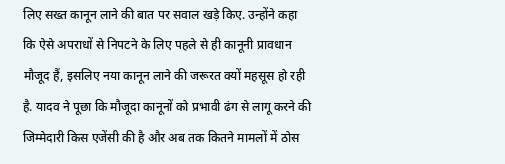लिए सख्त कानून लाने की बात पर सवाल खड़े किए. उन्होंने कहा कि ऐसे अपराधों से निपटने के लिए पहले से ही कानूनी प्रावधान मौजूद हैं, इसलिए नया कानून लाने की जरूरत क्यों महसूस हो रही है. यादव ने पूछा कि मौजूदा कानूनों को प्रभावी ढंग से लागू करने की जिम्मेदारी किस एजेंसी की है और अब तक कितने मामलों में ठोस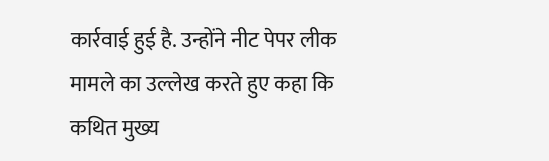कार्रवाई हुई है. उन्होंने नीट पेपर लीक मामले का उल्लेख करते हुए कहा कि कथित मुख्य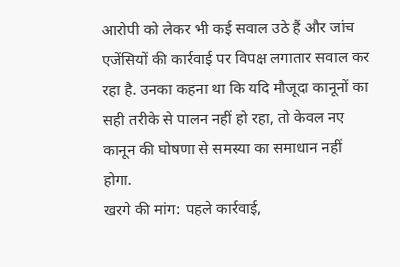आरोपी को लेकर भी कई सवाल उठे हैं और जांच एजेंसियों की कार्रवाई पर विपक्ष लगातार सवाल कर रहा है. उनका कहना था कि यदि मौजूदा कानूनों का सही तरीके से पालन नहीं हो रहा, तो केवल नए कानून की घोषणा से समस्या का समाधान नहीं होगा.
खरगे की मांग: पहले कार्रवाई,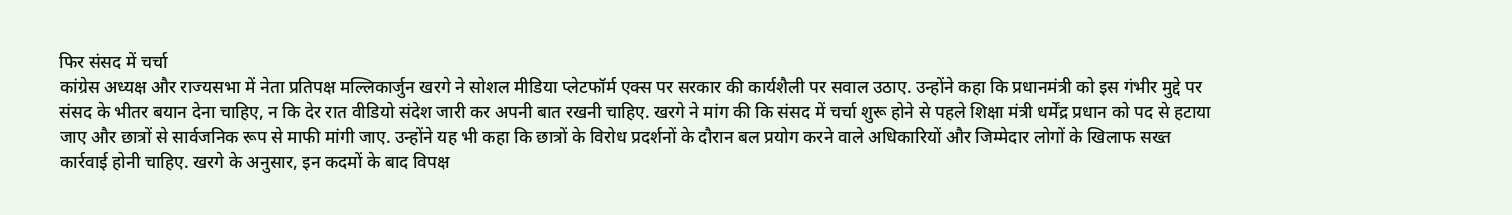फिर संसद में चर्चा
कांग्रेस अध्यक्ष और राज्यसभा में नेता प्रतिपक्ष मल्लिकार्जुन खरगे ने सोशल मीडिया प्लेटफॉर्म एक्स पर सरकार की कार्यशैली पर सवाल उठाए. उन्होंने कहा कि प्रधानमंत्री को इस गंभीर मुद्दे पर संसद के भीतर बयान देना चाहिए, न कि देर रात वीडियो संदेश जारी कर अपनी बात रखनी चाहिए. खरगे ने मांग की कि संसद में चर्चा शुरू होने से पहले शिक्षा मंत्री धर्मेंद्र प्रधान को पद से हटाया जाए और छात्रों से सार्वजनिक रूप से माफी मांगी जाए. उन्होंने यह भी कहा कि छात्रों के विरोध प्रदर्शनों के दौरान बल प्रयोग करने वाले अधिकारियों और जिम्मेदार लोगों के खिलाफ सख्त कार्रवाई होनी चाहिए. खरगे के अनुसार, इन कदमों के बाद विपक्ष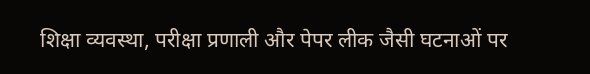शिक्षा व्यवस्था, परीक्षा प्रणाली और पेपर लीक जैसी घटनाओं पर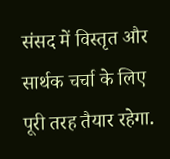संसद में विस्तृत और सार्थक चर्चा के लिए पूरी तरह तैयार रहेगा.